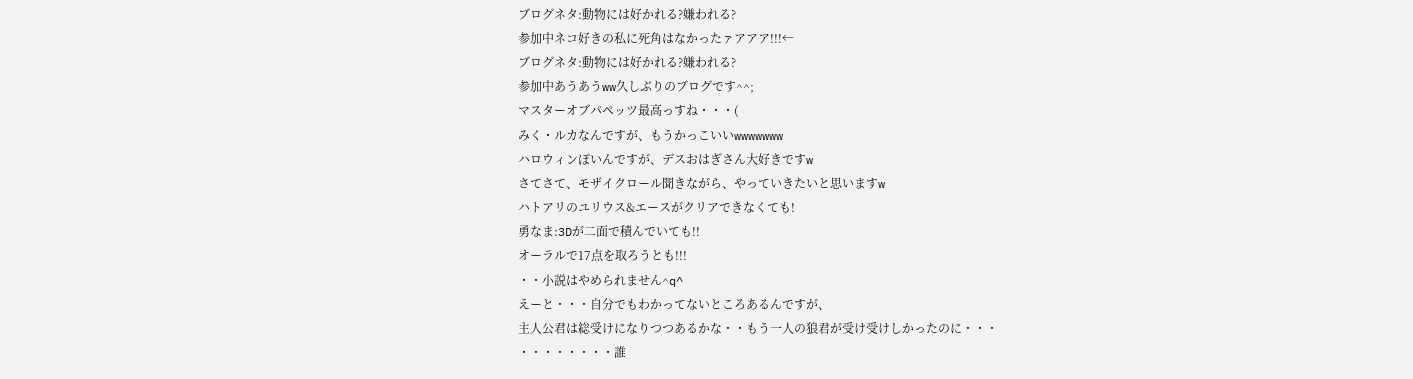ブログネタ:動物には好かれる?嫌われる?
参加中ネコ好きの私に死角はなかったァアアア!!!←
ブログネタ:動物には好かれる?嫌われる?
参加中あうあうww久しぶりのブログです^^;
マスターオブパペッツ最高っすね・・・(
みく・ルカなんですが、もうかっこいいwwwwwww
ハロウィンぽいんですが、デスおはぎさん大好きですw
さてさて、モザイクロール聞きながら、やっていきたいと思いますw
ハトアリのユリウス&エースがクリアできなくても!
勇なま:3Dが二面で積んでいても!!
オーラルで17点を取ろうとも!!!
・・小説はやめられません^q^
えーと・・・自分でもわかってないところあるんですが、
主人公君は総受けになりつつあるかな・・もう一人の狼君が受け受けしかったのに・・・
・・・・・・・・誰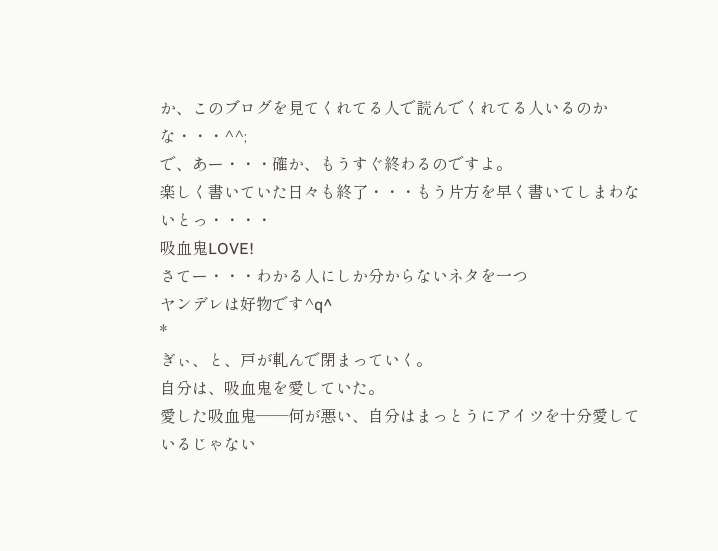か、このブログを見てくれてる人で読んでくれてる人いるのかな・・・^^;
で、あー・・・確か、もうすぐ終わるのですよ。
楽しく書いていた日々も終了・・・もう片方を早く書いてしまわないとっ・・・・
吸血鬼LOVE!
さてー・・・わかる人にしか分からないネタを一つ
ヤンデレは好物です^q^
*
ぎぃ、と、戸が軋んで閉まっていく。
自分は、吸血鬼を愛していた。
愛した吸血鬼――何が悪い、自分はまっとうにアイツを十分愛しているじゃない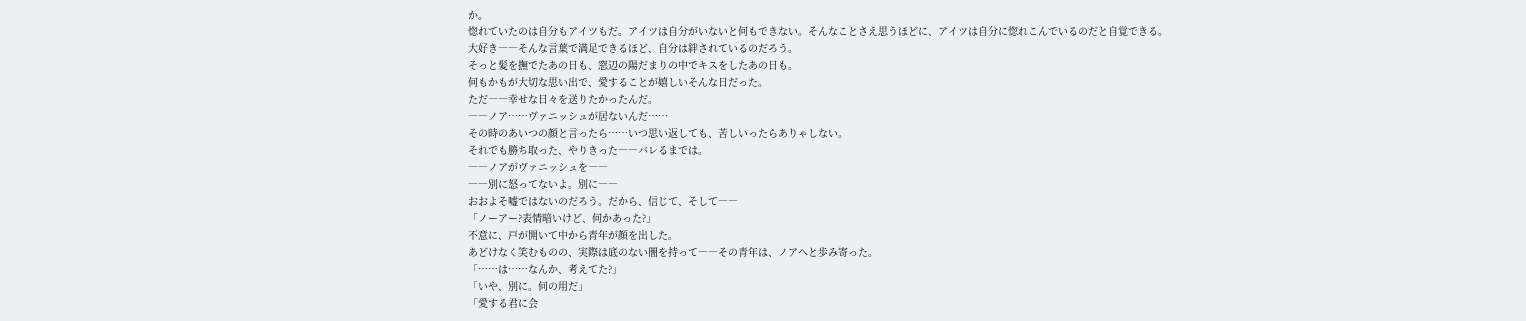か。
惚れていたのは自分もアイツもだ。アイツは自分がいないと何もできない。そんなことさえ思うほどに、アイツは自分に惚れこんでいるのだと自覚できる。
大好き――そんな言葉で満足できるほど、自分は絆されているのだろう。
そっと髪を撫でたあの日も、窓辺の陽だまりの中でキスをしたあの日も。
何もかもが大切な思い出で、愛することが嬉しいそんな日だった。
ただ――幸せな日々を送りたかったんだ。
――ノア……ヴァニッシュが居ないんだ……
その時のあいつの顔と言ったら……いつ思い返しても、苦しいったらありゃしない。
それでも勝ち取った、やりきった――バレるまでは。
――ノアがヴァニッシュを――
――別に怒ってないよ。別に――
おおよそ嘘ではないのだろう。だから、信じて、そして――
「ノーアー?表情暗いけど、何かあった?」
不意に、戸が開いて中から青年が顔を出した。
あどけなく笑むものの、実際は底のない闇を持って――その青年は、ノアへと歩み寄った。
「……は……なんか、考えてた?」
「いや、別に。何の用だ」
「愛する君に会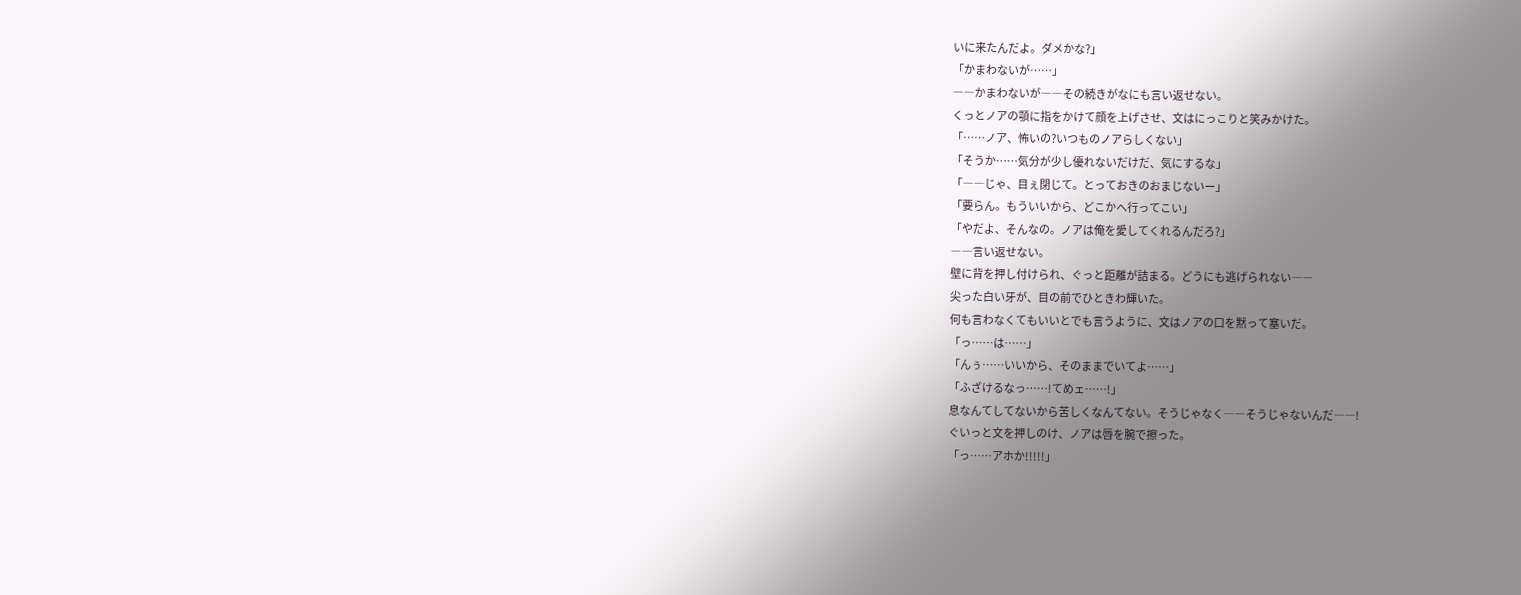いに来たんだよ。ダメかな?」
「かまわないが……」
――かまわないが――その続きがなにも言い返せない。
くっとノアの顎に指をかけて顔を上げさせ、文はにっこりと笑みかけた。
「……ノア、怖いの?いつものノアらしくない」
「そうか……気分が少し優れないだけだ、気にするな」
「――じゃ、目ぇ閉じて。とっておきのおまじないー」
「要らん。もういいから、どこかへ行ってこい」
「やだよ、そんなの。ノアは俺を愛してくれるんだろ?」
――言い返せない。
壁に背を押し付けられ、ぐっと距離が詰まる。どうにも逃げられない――
尖った白い牙が、目の前でひときわ輝いた。
何も言わなくてもいいとでも言うように、文はノアの口を黙って塞いだ。
「っ……は……」
「んぅ……いいから、そのままでいてよ……」
「ふざけるなっ……!てめェ……!」
息なんてしてないから苦しくなんてない。そうじゃなく――そうじゃないんだ――!
ぐいっと文を押しのけ、ノアは唇を腕で擦った。
「っ……アホか!!!!!」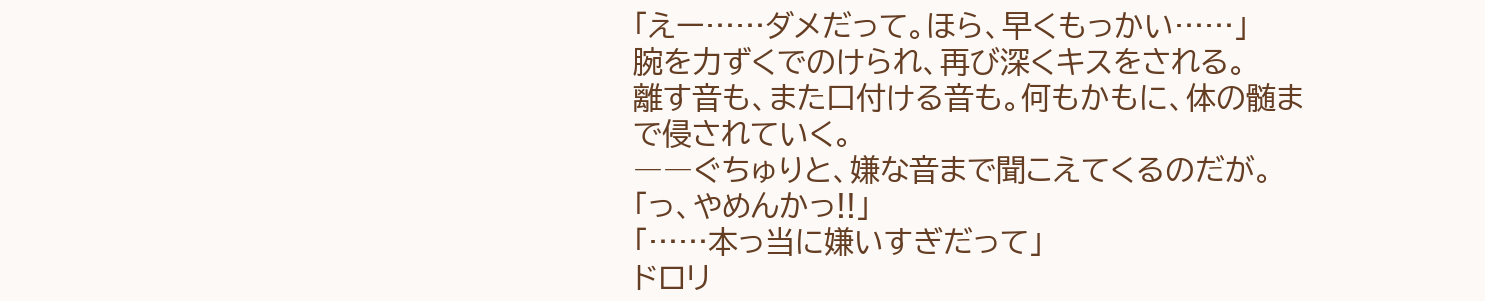「えー……ダメだって。ほら、早くもっかい……」
腕を力ずくでのけられ、再び深くキスをされる。
離す音も、また口付ける音も。何もかもに、体の髄まで侵されていく。
――ぐちゅりと、嫌な音まで聞こえてくるのだが。
「っ、やめんかっ!!」
「……本っ当に嫌いすぎだって」
ドロリ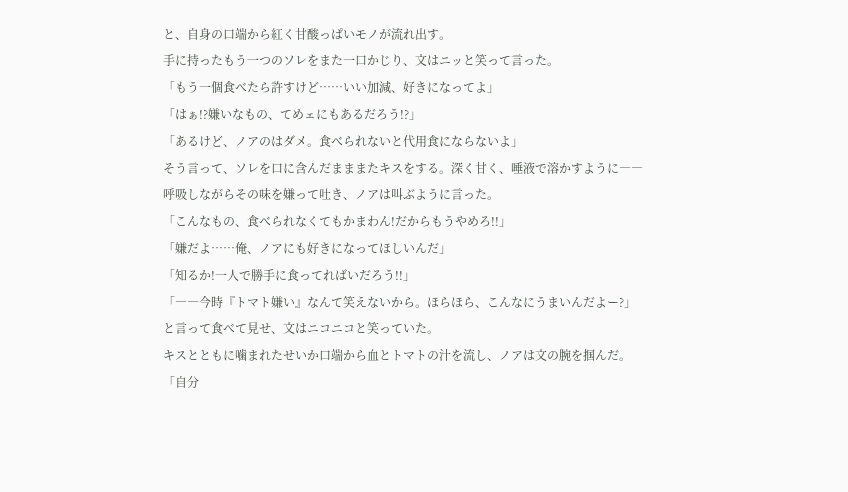と、自身の口端から紅く甘酸っぱいモノが流れ出す。
手に持ったもう一つのソレをまた一口かじり、文はニッと笑って言った。
「もう一個食べたら許すけど……いい加減、好きになってよ」
「はぁ!?嫌いなもの、てめェにもあるだろう!?」
「あるけど、ノアのはダメ。食べられないと代用食にならないよ」
そう言って、ソレを口に含んだまままたキスをする。深く甘く、唾液で溶かすように――
呼吸しながらその味を嫌って吐き、ノアは叫ぶように言った。
「こんなもの、食べられなくてもかまわん!だからもうやめろ!!」
「嫌だよ……俺、ノアにも好きになってほしいんだ」
「知るか!一人で勝手に食ってればいだろう!!」
「――今時『トマト嫌い』なんて笑えないから。ほらほら、こんなにうまいんだよー?」
と言って食べて見せ、文はニコニコと笑っていた。
キスとともに噛まれたせいか口端から血とトマトの汁を流し、ノアは文の腕を掴んだ。
「自分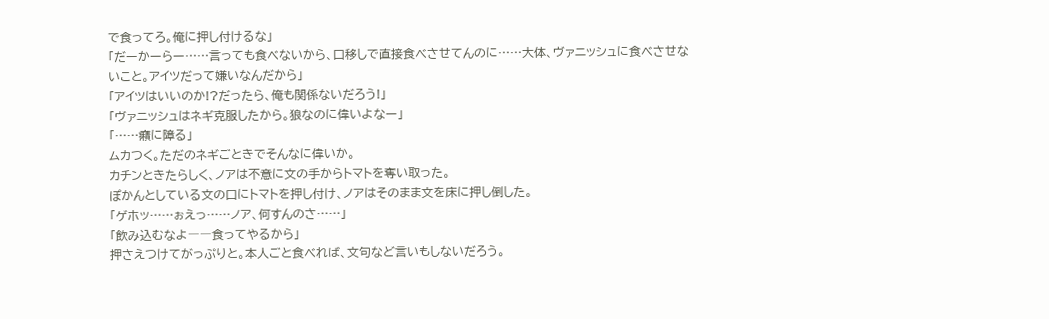で食ってろ。俺に押し付けるな」
「だーかーらー……言っても食べないから、口移しで直接食べさせてんのに……大体、ヴァニッシュに食べさせないこと。アイツだって嫌いなんだから」
「アイツはいいのか!?だったら、俺も関係ないだろう!」
「ヴァニッシュはネギ克服したから。狼なのに偉いよなー」
「……癪に障る」
ムカつく。ただのネギごときでそんなに偉いか。
カチンときたらしく、ノアは不意に文の手からトマトを奪い取った。
ぽかんとしている文の口にトマトを押し付け、ノアはそのまま文を床に押し倒した。
「ゲホッ……ぉえっ……ノア、何すんのさ……」
「飲み込むなよ――食ってやるから」
押さえつけてがっぷりと。本人ごと食べれば、文句など言いもしないだろう。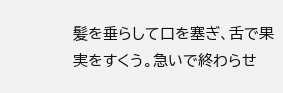髪を垂らして口を塞ぎ、舌で果実をすくう。急いで終わらせ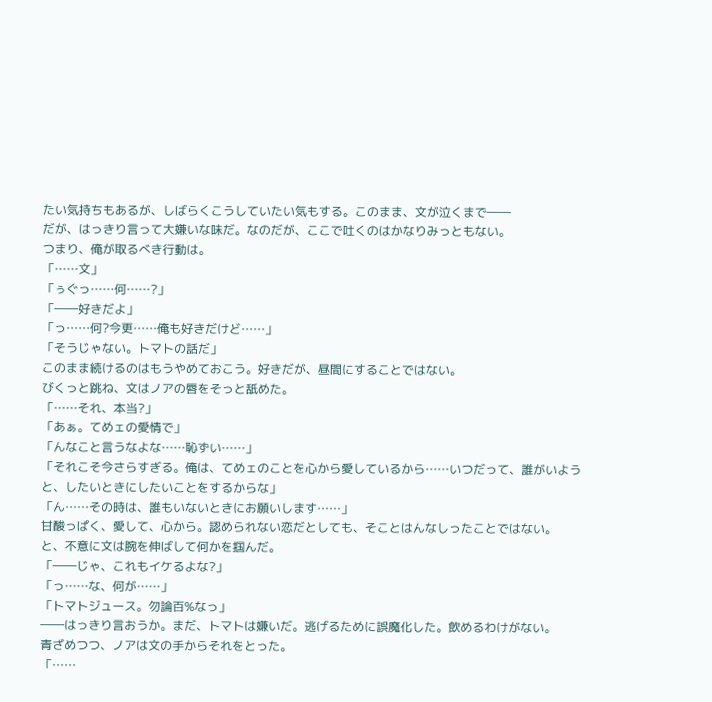たい気持ちもあるが、しばらくこうしていたい気もする。このまま、文が泣くまで――
だが、はっきり言って大嫌いな味だ。なのだが、ここで吐くのはかなりみっともない。
つまり、俺が取るべき行動は。
「……文」
「ぅぐっ……何……?」
「――好きだよ」
「っ……何?今更……俺も好きだけど……」
「そうじゃない。トマトの話だ」
このまま続けるのはもうやめておこう。好きだが、昼間にすることではない。
びくっと跳ね、文はノアの唇をそっと舐めた。
「……それ、本当?」
「あぁ。てめェの愛情で」
「んなこと言うなよな……恥ずい……」
「それこそ今さらすぎる。俺は、てめェのことを心から愛しているから……いつだって、誰がいようと、したいときにしたいことをするからな」
「ん……その時は、誰もいないときにお願いします……」
甘酸っぱく、愛して、心から。認められない恋だとしても、そことはんなしったことではない。
と、不意に文は腕を伸ばして何かを掴んだ。
「――じゃ、これもイケるよな?」
「っ……な、何が……」
「トマトジュース。勿論百%なっ」
――はっきり言おうか。まだ、トマトは嫌いだ。逃げるために誤魔化した。飲めるわけがない。
青ざめつつ、ノアは文の手からそれをとった。
「……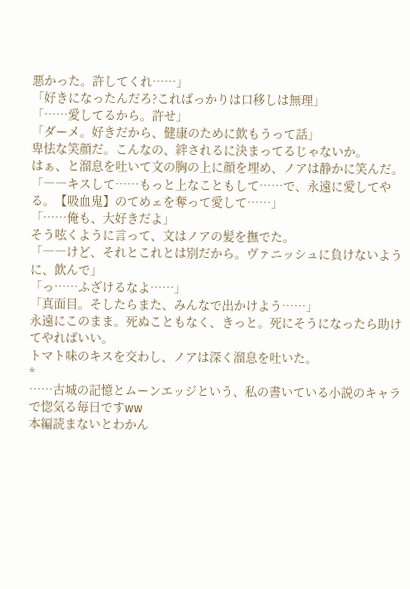悪かった。許してくれ……」
「好きになったんだろ?こればっかりは口移しは無理」
「……愛してるから。許せ」
「ダーメ。好きだから、健康のために飲もうって話」
卑怯な笑顔だ。こんなの、絆されるに決まってるじゃないか。
はぁ、と溜息を吐いて文の胸の上に顔を埋め、ノアは静かに笑んだ。
「――キスして……もっと上なこともして……で、永遠に愛してやる。【吸血鬼】のてめェを奪って愛して……」
「……俺も、大好きだよ」
そう呟くように言って、文はノアの髪を撫でた。
「――けど、それとこれとは別だから。ヴァニッシュに負けないように、飲んで」
「っ……ふざけるなよ……」
「真面目。そしたらまた、みんなで出かけよう……」
永遠にこのまま。死ぬこともなく、きっと。死にそうになったら助けてやればいい。
トマト味のキスを交わし、ノアは深く溜息を吐いた。
*
……古城の記憶とムーンエッジという、私の書いている小説のキャラで惚気る毎日ですww
本編読まないとわかん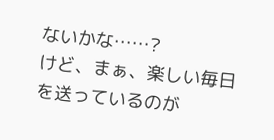ないかな……?
けど、まぁ、楽しい毎日を送っているのが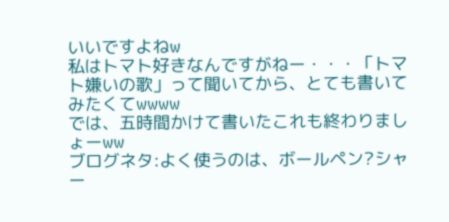いいですよねw
私はトマト好きなんですがねー・・・「トマト嫌いの歌」って聞いてから、とても書いてみたくてwwww
では、五時間かけて書いたこれも終わりましょーww
ブログネタ:よく使うのは、ボールペン?シャー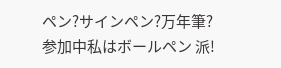ペン?サインペン?万年筆?
参加中私はボールペン 派!